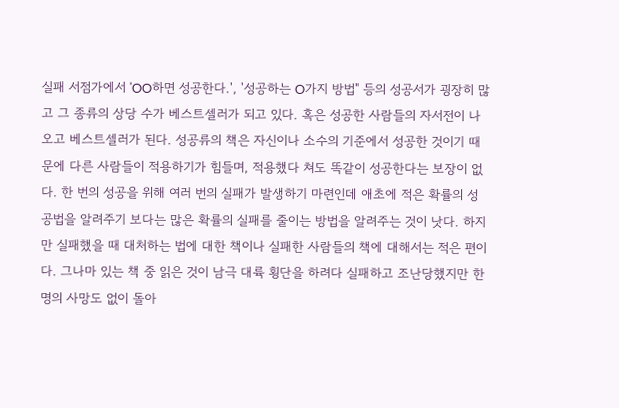실패 서점가에서 'OO하면 성공한다.', '성공하는 O가지 방법" 등의 성공서가 굉장히 많고 그 종류의 상당 수가 베스트셀러가 되고 있다. 혹은 성공한 사람들의 자서전이 나오고 베스트셀러가 된다. 성공류의 책은 자신이나 소수의 기준에서 성공한 것이기 때문에 다른 사람들이 적용하기가 힘들며, 적용했다 쳐도 똑같이 성공한다는 보장이 없다. 한 번의 성공을 위해 여러 번의 실패가 발생하기 마련인데 애초에 적은 확률의 성공법을 알려주기 보다는 많은 확률의 실패를 줄이는 방법을 알려주는 것이 낫다. 하지만 실패했을 때 대처하는 법에 대한 책이나 실패한 사람들의 책에 대해서는 적은 편이다. 그나마 있는 책 중 읽은 것이 남극 대륙 횡단을 하려다 실패하고 조난당했지만 한 명의 사망도 없이 돌아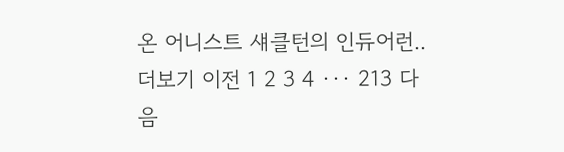온 어니스트 섀클턴의 인듀어런.. 더보기 이전 1 2 3 4 ··· 213 다음